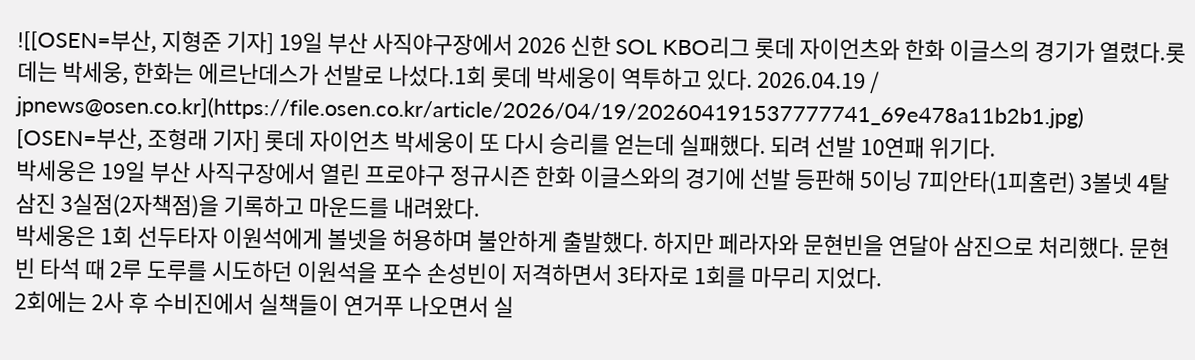![[OSEN=부산, 지형준 기자] 19일 부산 사직야구장에서 2026 신한 SOL KBO리그 롯데 자이언츠와 한화 이글스의 경기가 열렸다.롯데는 박세웅, 한화는 에르난데스가 선발로 나섰다.1회 롯데 박세웅이 역투하고 있다. 2026.04.19 / jpnews@osen.co.kr](https://file.osen.co.kr/article/2026/04/19/202604191537777741_69e478a11b2b1.jpg)
[OSEN=부산, 조형래 기자] 롯데 자이언츠 박세웅이 또 다시 승리를 얻는데 실패했다. 되려 선발 10연패 위기다.
박세웅은 19일 부산 사직구장에서 열린 프로야구 정규시즌 한화 이글스와의 경기에 선발 등판해 5이닝 7피안타(1피홈런) 3볼넷 4탈삼진 3실점(2자책점)을 기록하고 마운드를 내려왔다.
박세웅은 1회 선두타자 이원석에게 볼넷을 허용하며 불안하게 출발했다. 하지만 페라자와 문현빈을 연달아 삼진으로 처리했다. 문현빈 타석 때 2루 도루를 시도하던 이원석을 포수 손성빈이 저격하면서 3타자로 1회를 마무리 지었다.
2회에는 2사 후 수비진에서 실책들이 연거푸 나오면서 실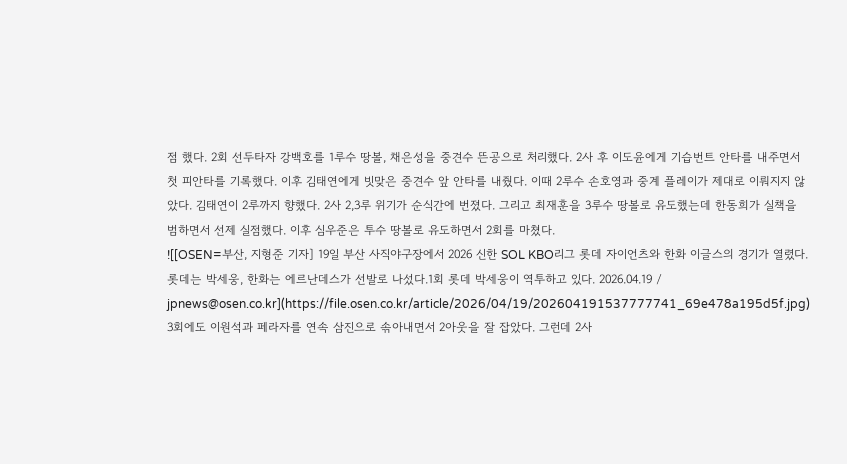점 했다. 2회 선두타자 강백호를 1루수 땅볼, 채은성을 중견수 뜬공으로 처리했다. 2사 후 이도윤에게 기습번트 안타를 내주면서 첫 피안타를 기록했다. 이후 김태연에게 빗맞은 중견수 앞 안타를 내줬다. 이때 2루수 손호영과 중계 플레이가 제대로 이뤄지지 않았다. 김태연이 2루까지 향했다. 2사 2,3루 위기가 순식간에 번졌다. 그리고 최재훈을 3루수 땅볼로 유도했는데 한동희가 실책을 범하면서 선제 실점했다. 이후 심우준은 투수 땅볼로 유도하면서 2회를 마쳤다.
![[OSEN=부산, 지형준 기자] 19일 부산 사직야구장에서 2026 신한 SOL KBO리그 롯데 자이언츠와 한화 이글스의 경기가 열렸다.롯데는 박세웅, 한화는 에르난데스가 선발로 나섰다.1회 롯데 박세웅이 역투하고 있다. 2026.04.19 / jpnews@osen.co.kr](https://file.osen.co.kr/article/2026/04/19/202604191537777741_69e478a195d5f.jpg)
3회에도 이원석과 페라자를 연속 삼진으로 솎아내면서 2아웃을 잘 잡았다. 그런데 2사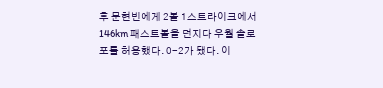후 문현빈에게 2볼 1스트라이크에서 146km 패스트볼을 던지다 우월 솔로포를 허용했다. 0-2가 됐다. 이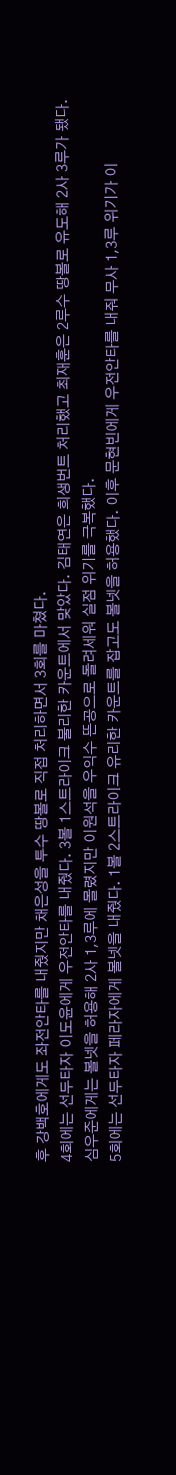후 강백호에게도 좌전안타를 내줬지만 채은성을 투수 땅볼로 직접 처리하면서 3회를 마쳤다.
4회에는 선두타자 이도윤에게 우전안타를 내줬다. 3볼 1스트라이크 불리한 카운트에서 맞았다. 김태연은 희생번트 처리했고 최재훈은 2루수 땅볼로 유도해 2사 3루가 됐다. 심우준에게는 볼넷을 허용해 2사 1,3루에 몰렸지만 이원석을 우익수 뜬공으로 돌려세워 실점 위기를 극복했다.
5회에는 선두타자 페라자에게 볼넷을 내줬다. 1볼 2스트라이크 유리한 카운트를 잡고도 볼넷을 허용했다. 이후 문현빈에게 우전안타를 내줘 무사 1,3루 위기가 이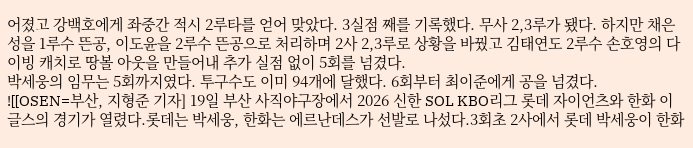어졌고 강백호에게 좌중간 적시 2루타를 얻어 맞았다. 3실점 째를 기록했다. 무사 2,3루가 됐다. 하지만 채은성을 1루수 뜬공, 이도윤을 2루수 뜬공으로 처리하며 2사 2,3루로 상황을 바꿨고 김태연도 2루수 손호영의 다이빙 캐치로 땅볼 아웃을 만들어내 추가 실점 없이 5회를 넘겼다.
박세웅의 임무는 5회까지였다. 투구수도 이미 94개에 달했다. 6회부터 최이준에게 공을 넘겼다.
![[OSEN=부산, 지형준 기자] 19일 부산 사직야구장에서 2026 신한 SOL KBO리그 롯데 자이언츠와 한화 이글스의 경기가 열렸다.롯데는 박세웅, 한화는 에르난데스가 선발로 나섰다.3회초 2사에서 롯데 박세웅이 한화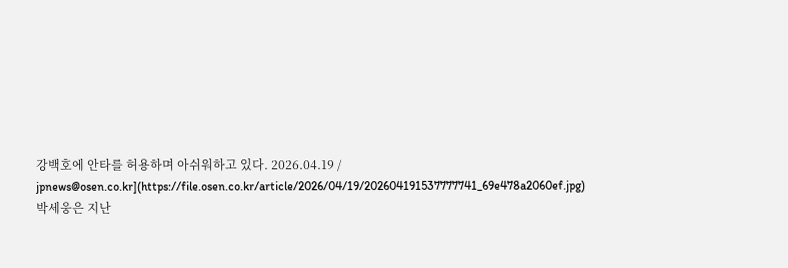강백호에 안타를 허용하며 아쉬워하고 있다. 2026.04.19 / jpnews@osen.co.kr](https://file.osen.co.kr/article/2026/04/19/202604191537777741_69e478a2060ef.jpg)
박세웅은 지난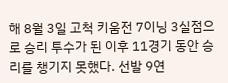해 8월 3일 고척 키움전 7이닝 3실점으로 승리 투수가 된 이후 11경기 동안 승리를 챙기지 못했다. 선발 9연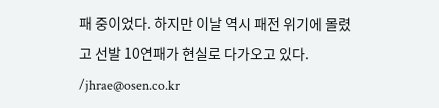패 중이었다. 하지만 이날 역시 패전 위기에 몰렸고 선발 10연패가 현실로 다가오고 있다. /jhrae@osen.co.kr